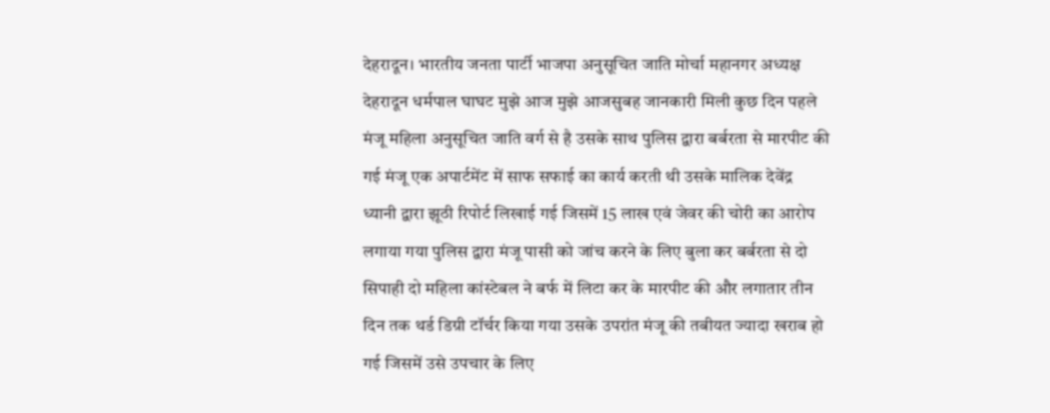देहरादून। भारतीय जनता पार्टी भाजपा अनुसूचित जाति मोर्चा महानगर अध्यक्ष देहरादून धर्मपाल घाघट मुझे आज मुझे आजसुबह जानकारी मिली कुछ दिन पहले मंजू महिला अनुसूचित जाति वर्ग से है उसके साथ पुलिस द्वारा बर्बरता से मारपीट की गई मंजू एक अपार्टमेंट में साफ सफाई का कार्य करती थी उसके मालिक देवेंद्र ध्यानी द्वारा झूठी रिपोर्ट लिखाई गई जिसमें 15 लाख एवं जेवर की चोरी का आरोप लगाया गया पुलिस द्वारा मंजू पासी को जांच करने के लिए बुला कर बर्बरता से दो सिपाही दो महिला कांस्टेबल ने बर्फ में लिटा कर के मारपीट की और लगातार तीन दिन तक थर्ड डिग्री टॉर्चर किया गया उसके उपरांत मंजू की तबीयत ज्यादा खराब हो गई जिसमें उसे उपचार के लिए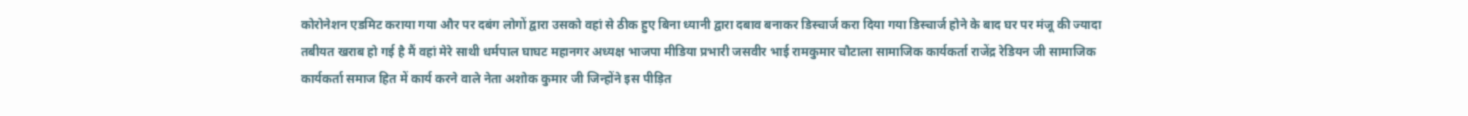कोरोनेशन एडमिट कराया गया और पर दबंग लोगों द्वारा उसको वहां से ठीक हुए बिना ध्यानी द्वारा दबाव बनाकर डिस्चार्ज करा दिया गया डिस्चार्ज होने के बाद घर पर मंजू की ज्यादा तबीयत खराब हो गई है मैं वहां मेरे साथी धर्मपाल घाघट महानगर अध्यक्ष भाजपा मीडिया प्रभारी जसवीर भाई रामकुमार चौटाला सामाजिक कार्यकर्ता राजेंद्र रेडियन जी सामाजिक कार्यकर्ता समाज हित में कार्य करने वाले नेता अशोक कुमार जी जिन्होंने इस पीड़ित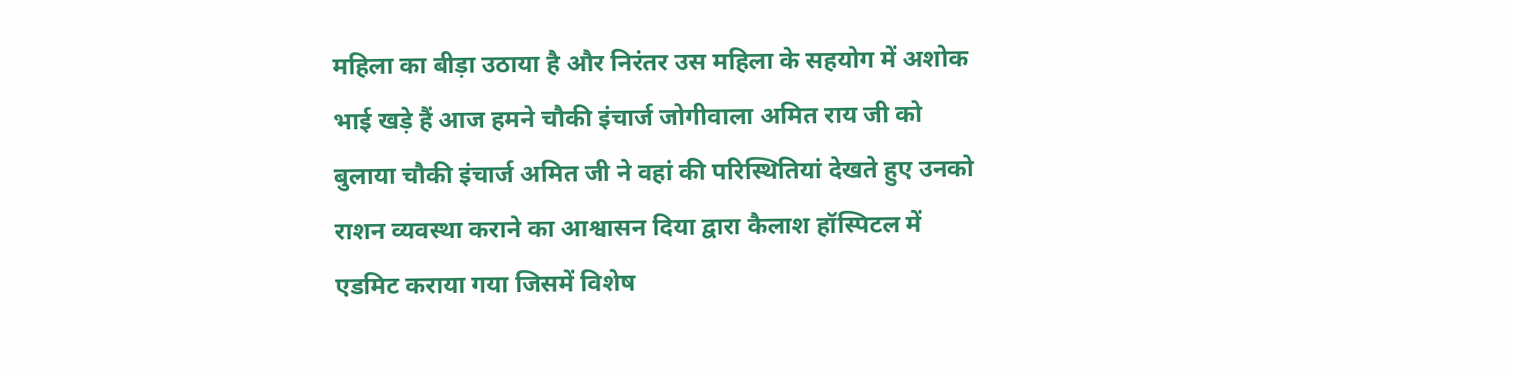महिला का बीड़ा उठाया है और निरंतर उस महिला के सहयोग में अशोक भाई खड़े हैं आज हमने चौकी इंचार्ज जोगीवाला अमित राय जी को बुलाया चौकी इंचार्ज अमित जी ने वहां की परिस्थितियां देखते हुए उनको राशन व्यवस्था कराने का आश्वासन दिया द्वारा कैलाश हॉस्पिटल में एडमिट कराया गया जिसमें विशेष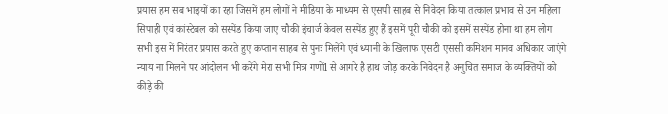प्रयास हम सब भाइयों का रहा जिसमें हम लोगों ने मीडिया के माध्यम से एसपी साहब से निवेदन किया तत्काल प्रभाव से उन महिला सिपाही एवं कांस्टेबल को सस्पेंड किया जाए चौकी इंचार्ज केवल सस्पेंड हुए हैं इसमें पूरी चौकी को इसमें सस्पेंड होना था हम लोग सभी इस में निरंतर प्रयास करते हुए कप्तान साहब से पुनः मिलेंगे एवं ध्यानी के खिलाफ एसटी एससी कमिशन मानव अधिकार जाएंगे न्याय ना मिलने पर आंदोलन भी करेंगे मेरा सभी मित्र गणोंl से आगरे है हाथ जोड़ करके निवेदन है अनुचित समाज के व्यक्तियों को कीड़े की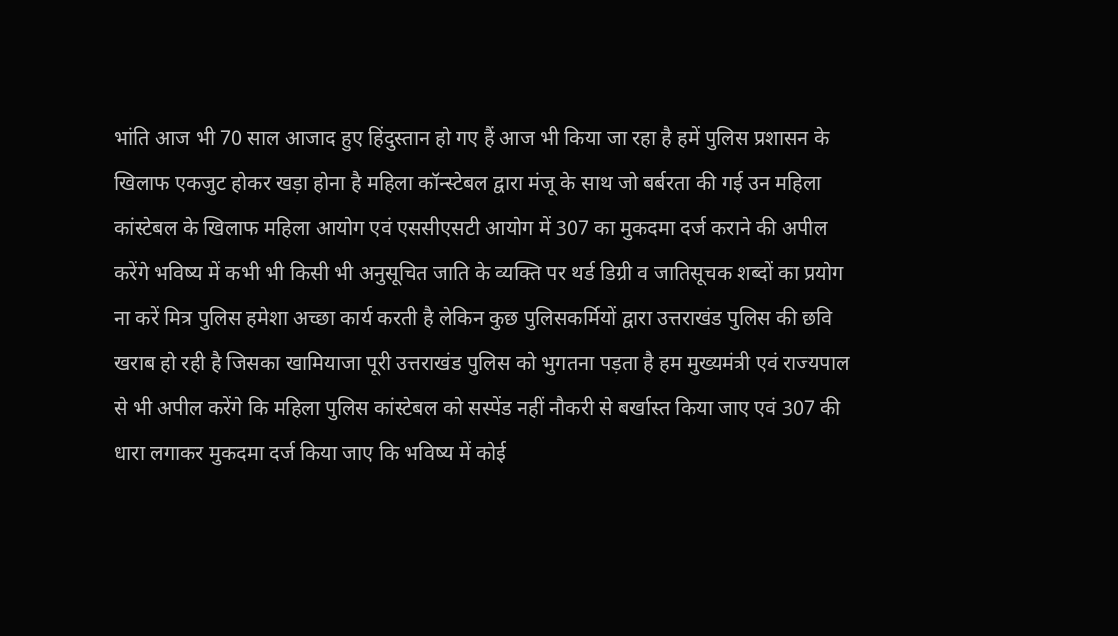भांति आज भी 70 साल आजाद हुए हिंदुस्तान हो गए हैं आज भी किया जा रहा है हमें पुलिस प्रशासन के खिलाफ एकजुट होकर खड़ा होना है महिला कॉन्स्टेबल द्वारा मंजू के साथ जो बर्बरता की गई उन महिला कांस्टेबल के खिलाफ महिला आयोग एवं एससीएसटी आयोग में 307 का मुकदमा दर्ज कराने की अपील करेंगे भविष्य में कभी भी किसी भी अनुसूचित जाति के व्यक्ति पर थर्ड डिग्री व जातिसूचक शब्दों का प्रयोग ना करें मित्र पुलिस हमेशा अच्छा कार्य करती है लेकिन कुछ पुलिसकर्मियों द्वारा उत्तराखंड पुलिस की छवि खराब हो रही है जिसका खामियाजा पूरी उत्तराखंड पुलिस को भुगतना पड़ता है हम मुख्यमंत्री एवं राज्यपाल से भी अपील करेंगे कि महिला पुलिस कांस्टेबल को सस्पेंड नहीं नौकरी से बर्खास्त किया जाए एवं 307 की धारा लगाकर मुकदमा दर्ज किया जाए कि भविष्य में कोई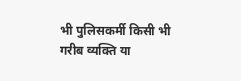भी पुलिसकर्मी किसी भी गरीब व्यक्ति या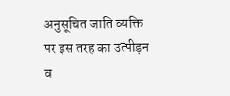अनुसूचित जाति व्यक्ति पर इस तरह का उत्पीड़न व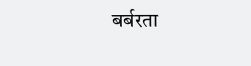बर्बरता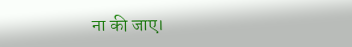ना की जाए।